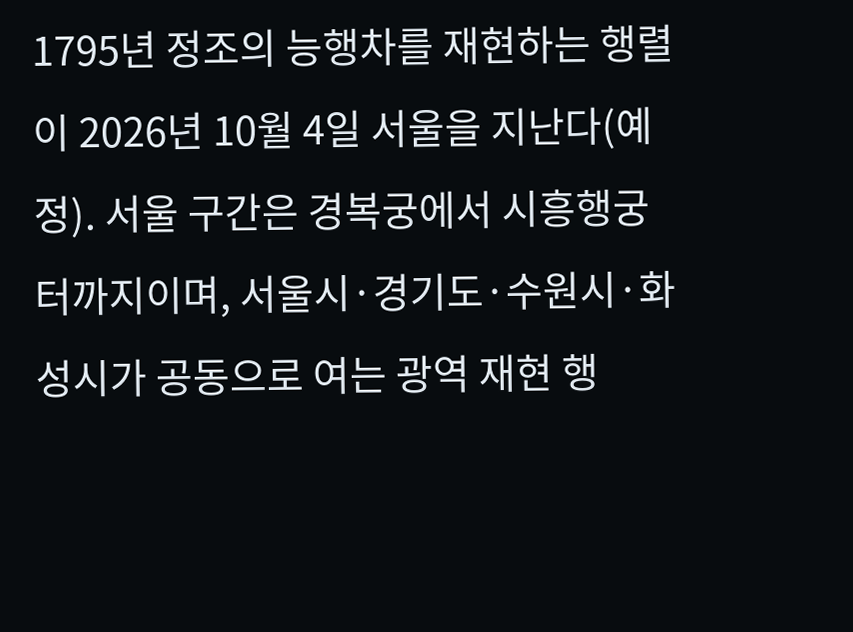1795년 정조의 능행차를 재현하는 행렬이 2026년 10월 4일 서울을 지난다(예정). 서울 구간은 경복궁에서 시흥행궁터까지이며, 서울시·경기도·수원시·화성시가 공동으로 여는 광역 재현 행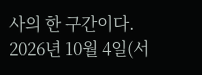사의 한 구간이다.
2026년 10월 4일(서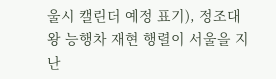울시 캘린더 예정 표기), 정조대왕 능행차 재현 행렬이 서울을 지난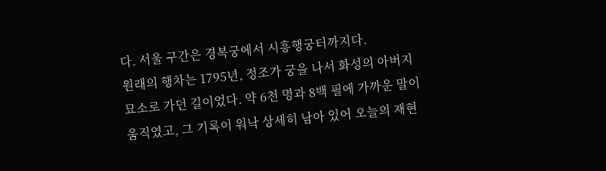다. 서울 구간은 경복궁에서 시흥행궁터까지다.
원래의 행차는 1795년, 정조가 궁을 나서 화성의 아버지 묘소로 가던 길이었다. 약 6천 명과 8백 필에 가까운 말이 움직였고, 그 기록이 워낙 상세히 남아 있어 오늘의 재현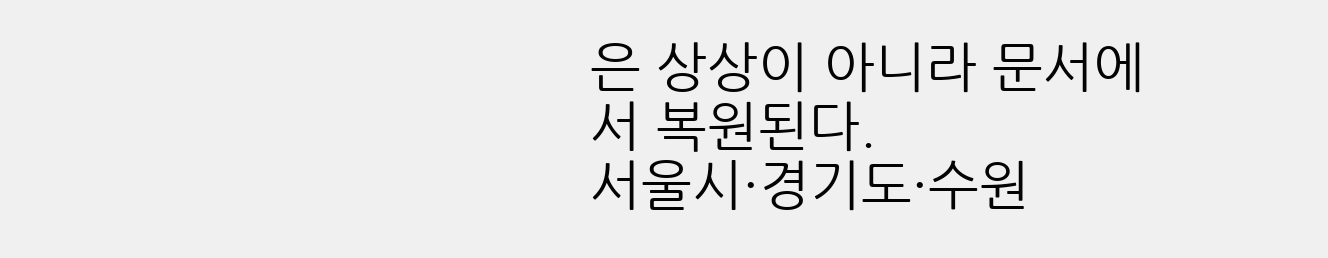은 상상이 아니라 문서에서 복원된다.
서울시·경기도·수원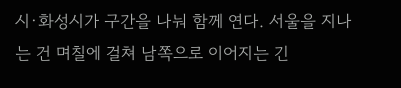시·화성시가 구간을 나눠 함께 연다. 서울을 지나는 건 며칠에 걸쳐 남쪽으로 이어지는 긴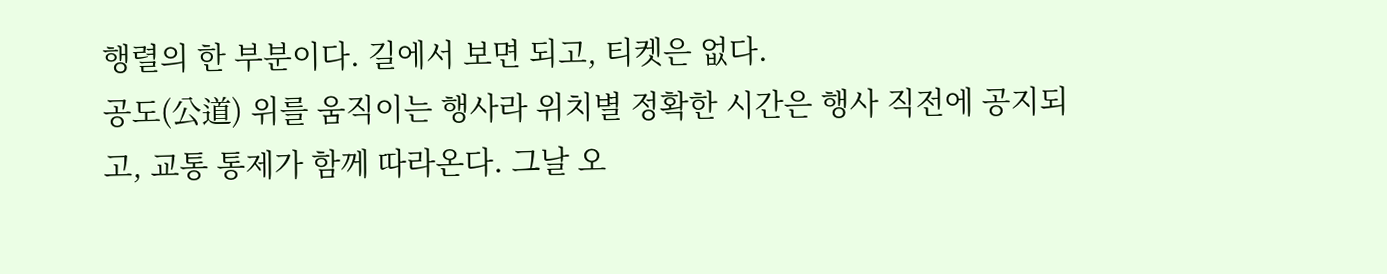행렬의 한 부분이다. 길에서 보면 되고, 티켓은 없다.
공도(公道) 위를 움직이는 행사라 위치별 정확한 시간은 행사 직전에 공지되고, 교통 통제가 함께 따라온다. 그날 오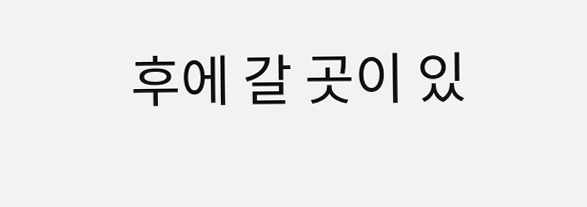후에 갈 곳이 있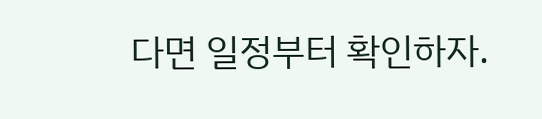다면 일정부터 확인하자.